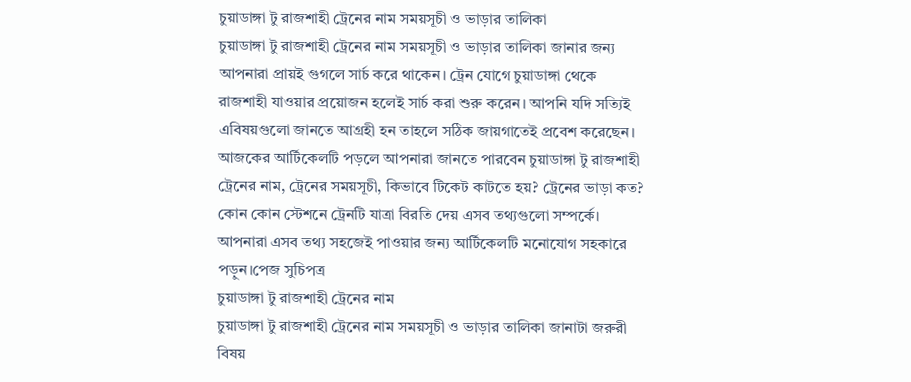চুয়াডাঙ্গা টু রাজশাহী ট্রেনের নাম সময়সূচী ও ভাড়ার তালিকা
চুয়াডাঙ্গা টু রাজশাহী ট্রেনের নাম সময়সূচী ও ভাড়ার তালিকা জানার জন্য আপনারা প্রায়ই গুগলে সার্চ করে থাকেন। ট্রেন যোগে চুয়াডাঙ্গা থেকে রাজশাহী যাওয়ার প্রয়োজন হলেই সার্চ করা শুরু করেন। আপনি যদি সত্যিই এবিষয়গুলো জানতে আগ্রহী হন তাহলে সঠিক জায়গাতেই প্রবেশ করেছেন।
আজকের আর্টিকেলটি পড়লে আপনারা জানতে পারবেন চুয়াডাঙ্গা টু রাজশাহী ট্রেনের নাম, ট্রেনের সময়সূচী, কিভাবে টিকেট কাটতে হয়? ট্রেনের ভাড়া কত? কোন কোন স্টেশনে ট্রেনটি যাত্রা বিরতি দেয় এসব তথ্যগুলো সম্পর্কে। আপনারা এসব তথ্য সহজেই পাওয়ার জন্য আর্টিকেলটি মনোযোগ সহকারে পড়ুন।পেজ সুচিপত্র
চুয়াডাঙ্গা টু রাজশাহী ট্রেনের নাম
চুয়াডাঙ্গা টু রাজশাহী ট্রেনের নাম সময়সূচী ও ভাড়ার তালিকা জানাটা জরুরী বিষয়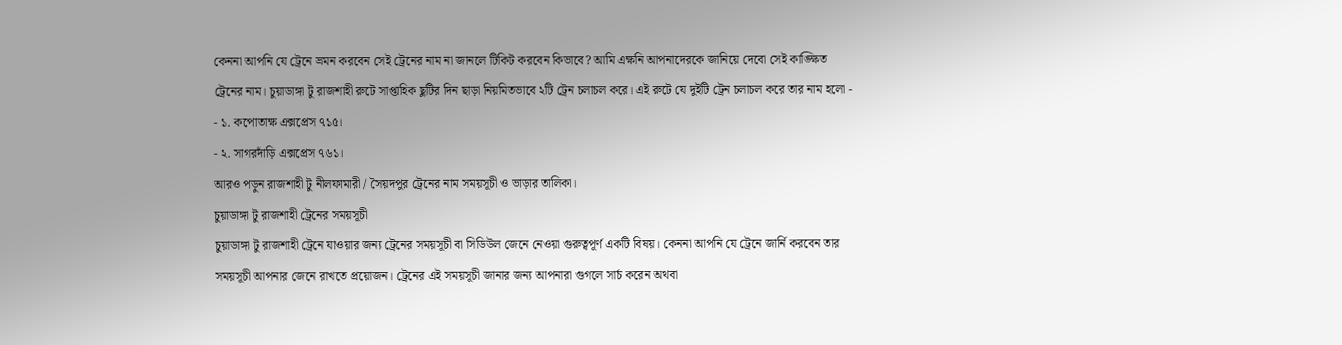কেননা আপনি যে ট্রেনে ভ্রমন করবেন সেই ট্রেনের নাম না জানলে টিকিট করবেন কিভাবে? আমি এক্ষনি আপনাদেরকে জানিয়ে দেবো সেই কাঙ্ক্ষিত ট্রেনের নাম। চুয়াডাঙ্গা টু রাজশাহী রুটে সাপ্তাহিক ছুটির দিন ছাড়া নিয়মিতভাবে ২টি ট্রেন চলাচল করে। এই রুটে যে দুইটি ট্রেন চলাচল করে তার নাম হলো -
- ১. কপোতাক্ষ এক্সপ্রেস ৭১৫।
- ২. সাগরদাঁড়ি এক্সপ্রেস ৭৬১।
আরও পড়ুন রাজশাহী টু নীলফামারী / সৈয়দপুর ট্রেনের নাম সময়সূচী ও ভাড়ার তালিকা।
চুয়াডাঙ্গা টু রাজশাহী ট্রেনের সময়সূচী
চুয়াডাঙ্গা টু রাজশাহী ট্রেনে যাওয়ার জন্য ট্রেনের সময়সূচী বা সিডিউল জেনে নেওয়া গুরুত্বপূর্ণ একটি বিষয়। কেননা আপনি যে ট্রেনে জার্নি করবেন তার সময়সূচী আপনার জেনে রাখতে প্রয়োজন। ট্রেনের এই সময়সূচী জানার জন্য আপনারা গুগলে সার্চ করেন অথবা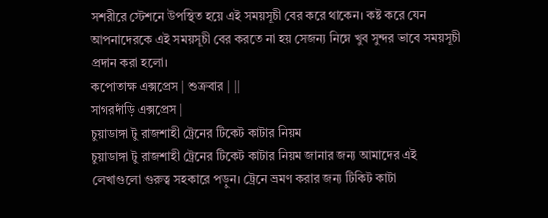সশরীরে স্টেশনে উপস্থিত হয়ে এই সময়সূচী বের করে থাকেন। কষ্ট করে যেন আপনাদেরকে এই সময়সূচী বের করতে না হয় সেজন্য নিম্নে খুব সুন্দর ভাবে সময়সূচী প্রদান করা হলো।
কপোতাক্ষ এক্সপ্রেস | শুক্রবার | ||
সাগরদাঁড়ি এক্সপ্রেস |
চুয়াডাঙ্গা টু রাজশাহী ট্রেনের টিকেট কাটার নিয়ম
চুয়াডাঙ্গা টু রাজশাহী ট্রেনের টিকেট কাটার নিয়ম জানার জন্য আমাদের এই লেখাগুলো গুরুত্ব সহকারে পড়ুন। ট্রেনে ভ্রমণ করার জন্য টিকিট কাটা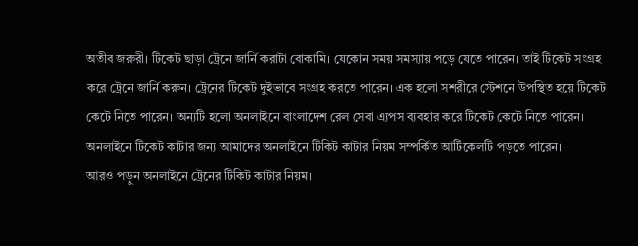অতীব জরুরী। টিকেট ছাড়া ট্রেনে জার্নি করাটা বোকামি। যেকোন সময় সমস্যায় পড়ে যেতে পারেন। তাই টিকেট সংগ্রহ করে ট্রেনে জার্নি করুন। ট্রেনের টিকেট দুইভাবে সংগ্রহ করতে পারেন। এক হলো সশরীরে স্টেশনে উপস্থিত হয়ে টিকেট কেটে নিতে পারেন। অন্যটি হলো অনলাইনে বাংলাদেশ রেল সেবা এ্যপস ব্যবহার করে টিকেট কেটে নিতে পারেন। অনলাইনে টিকেট কাটার জন্য আমাদের অনলাইনে টিকিট কাটার নিয়ম সম্পর্কিত আর্টিকেলটি পড়তে পারেন।
আরও পড়ুন অনলাইনে ট্রেনের টিকিট কাটার নিয়ম।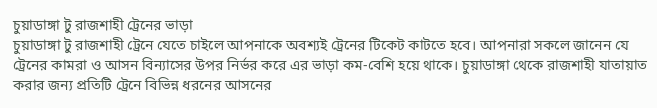চুয়াডাঙ্গা টু রাজশাহী ট্রেনের ভাড়া
চুয়াডাঙ্গা টু রাজশাহী ট্রেনে যেতে চাইলে আপনাকে অবশ্যই ট্রেনের টিকেট কাটতে হবে। আপনারা সকলে জানেন যে ট্রেনের কামরা ও আসন বিন্যাসের উপর নির্ভর করে এর ভাড়া কম-বেশি হয়ে থাকে। চুয়াডাঙ্গা থেকে রাজশাহী যাতায়াত করার জন্য প্রতিটি ট্রেনে বিভিন্ন ধরনের আসনের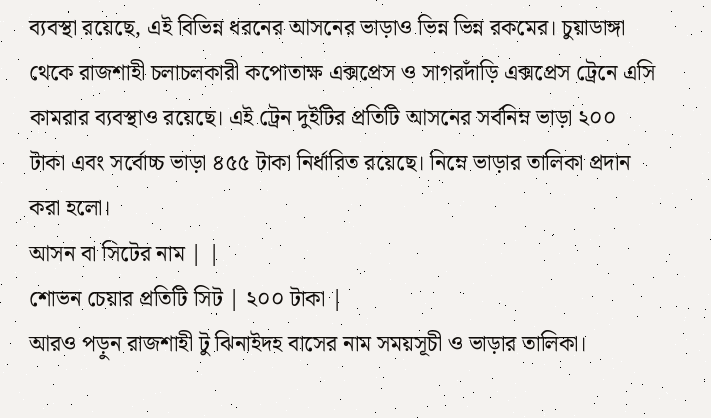ব্যবস্থা রয়েছে, এই বিভিন্ন ধরনের আসনের ভাড়াও ভিন্ন ভিন্ন রকমের। চুয়াডাঙ্গা থেকে রাজশাহী চলাচলকারী কপোতাক্ষ এক্সপ্রেস ও সাগরদাঁড়ি এক্সপ্রেস ট্রেনে এসি কামরার ব্যবস্থাও রয়েছে। এই ট্রেন দুইটির প্রতিটি আসনের সর্বনিম্ন ভাড়া ২০০ টাকা এবং সর্বোচ্চ ভাড়া ৪৫৫ টাকা নির্ধারিত রয়েছে। নিম্নে ভাড়ার তালিকা প্রদান করা হলো।
আসন বা সিটের নাম | |
শোভন চেয়ার প্রতিটি সিট | ২০০ টাকা |
আরও পড়ুন রাজশাহী টু ঝিনাইদহ বাসের নাম সময়সূচী ও ভাড়ার তালিকা।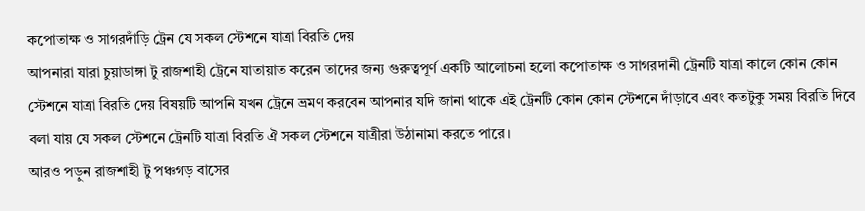কপোতাক্ষ ও সাগরদাঁড়ি ট্রেন যে সকল স্টেশনে যাত্রা বিরতি দেয়
আপনারা যারা চুয়াডাঙ্গা টু রাজশাহী ট্রেনে যাতায়াত করেন তাদের জন্য গুরুত্বপূর্ণ একটি আলোচনা হলো কপোতাক্ষ ও সাগরদানী ট্রেনটি যাত্রা কালে কোন কোন স্টেশনে যাত্রা বিরতি দেয় বিষয়টি আপনি যখন ট্রেনে ভ্রমণ করবেন আপনার যদি জানা থাকে এই ট্রেনটি কোন কোন স্টেশনে দাঁড়াবে এবং কতটুকু সময় বিরতি দিবে বলা যায় যে সকল স্টেশনে ট্রেনটি যাত্রা বিরতি ঐ সকল স্টেশনে যাত্রীরা উঠানামা করতে পারে।
আরও পড়ুন রাজশাহী টু পঞ্চগড় বাসের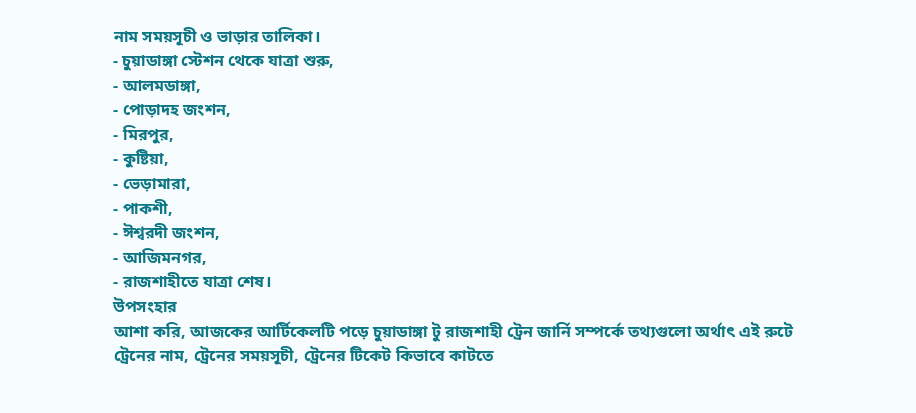নাম সময়সূচী ও ভাড়ার তালিকা।
- চুয়াডাঙ্গা স্টেশন থেকে যাত্রা শুরু,
- আলমডাঙ্গা,
- পোড়াদহ জংশন,
- মিরপুর,
- কুষ্টিয়া,
- ভেড়ামারা,
- পাকশী,
- ঈশ্বরদী জংশন,
- আজিমনগর,
- রাজশাহীতে যাত্রা শেষ।
উপসংহার
আশা করি, আজকের আর্টিকেলটি পড়ে চুয়াডাঙ্গা টু রাজশাহী ট্রেন জার্নি সম্পর্কে তথ্যগুলো অর্থাৎ এই রুটে ট্রেনের নাম, ট্রেনের সময়সূচী, ট্রেনের টিকেট কিভাবে কাটতে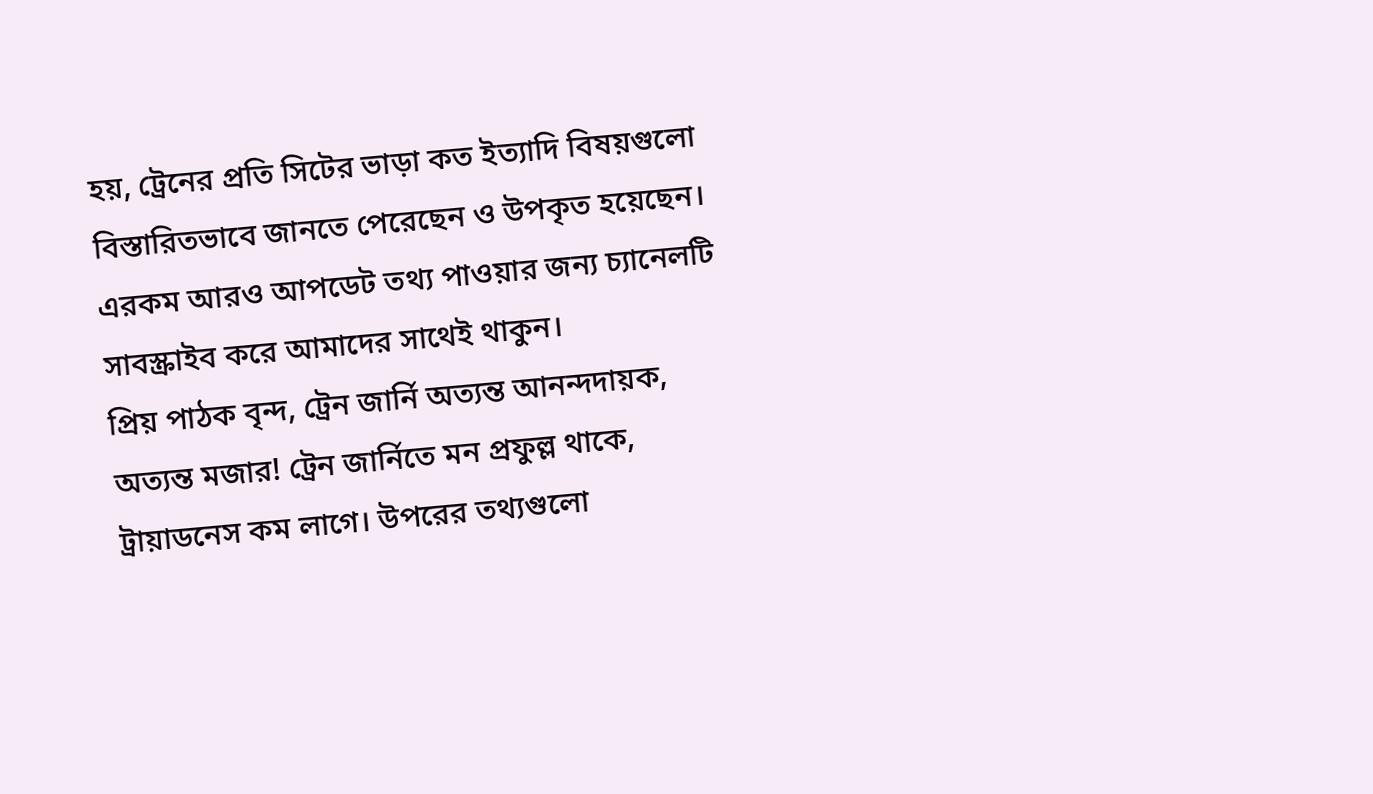হয়, ট্রেনের প্রতি সিটের ভাড়া কত ইত্যাদি বিষয়গুলো বিস্তারিতভাবে জানতে পেরেছেন ও উপকৃত হয়েছেন। এরকম আরও আপডেট তথ্য পাওয়ার জন্য চ্যানেলটি সাবস্ক্রাইব করে আমাদের সাথেই থাকুন।
প্রিয় পাঠক বৃন্দ, ট্রেন জার্নি অত্যন্ত আনন্দদায়ক, অত্যন্ত মজার! ট্রেন জার্নিতে মন প্রফুল্ল থাকে, ট্রায়াডনেস কম লাগে। উপরের তথ্যগুলো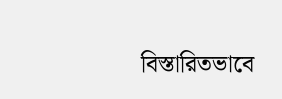বিস্তারিতভাবে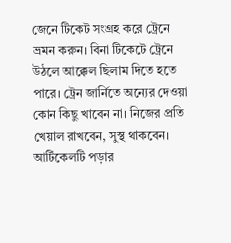জেনে টিকেট সংগ্রহ করে ট্রেনে ভ্রমন করুন। বিনা টিকেটে ট্রেনে উঠলে আক্কেল ছিলাম দিতে হতে পারে। ট্রেন জার্নিতে অন্যের দেওয়া কোন কিছু খাবেন না। নিজের প্রতি খেয়াল রাখবেন, সুস্থ থাকবেন। আর্টিকেলটি পড়ার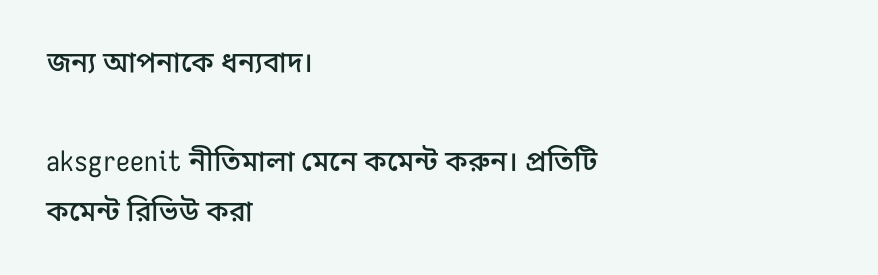জন্য আপনাকে ধন্যবাদ।

aksgreenit নীতিমালা মেনে কমেন্ট করুন। প্রতিটি কমেন্ট রিভিউ করা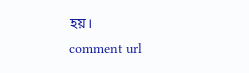হয়।
comment url